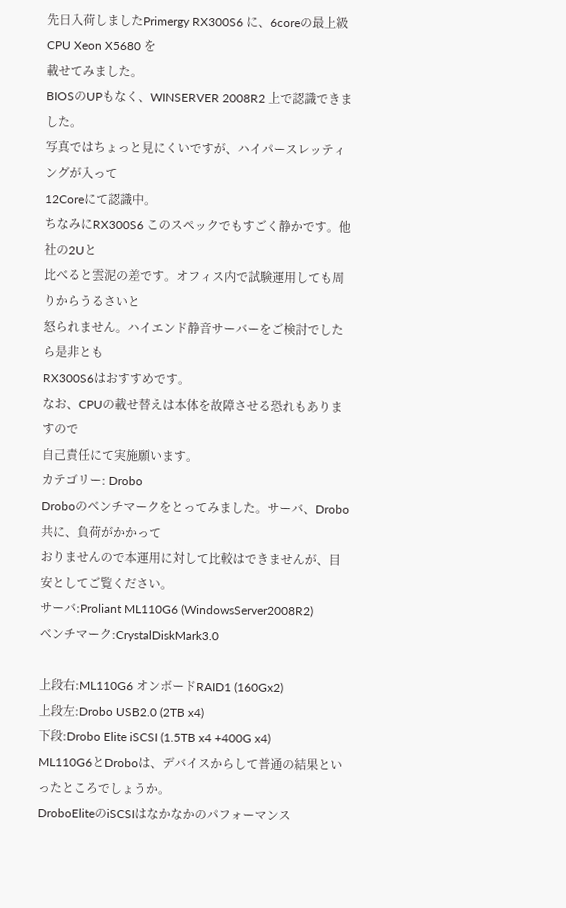先日入荷しましたPrimergy RX300S6 に、6coreの最上級CPU Xeon X5680 を
載せてみました。
BIOSのUPもなく、WINSERVER 2008R2 上で認識できました。
写真ではちょっと見にくいですが、ハイパースレッティングが入って
12Coreにて認識中。
ちなみにRX300S6 このスペックでもすごく静かです。他社の2Uと
比べると雲泥の差です。オフィス内で試験運用しても周りからうるさいと
怒られません。ハイエンド静音サーバーをご検討でしたら是非とも
RX300S6はおすすめです。
なお、CPUの載せ替えは本体を故障させる恐れもありますので
自己責任にて実施願います。
カテゴリー: Drobo
Droboのベンチマークをとってみました。サーバ、Drobo 共に、負荷がかかって
おりませんので本運用に対して比較はできませんが、目安としてご覧ください。
サーバ:Proliant ML110G6 (WindowsServer2008R2)
ベンチマーク:CrystalDiskMark3.0

上段右:ML110G6 オンボードRAID1 (160Gx2)
上段左:Drobo USB2.0 (2TB x4)
下段:Drobo Elite iSCSI (1.5TB x4 +400G x4)
ML110G6とDroboは、デバイスからして普通の結果といったところでしょうか。
DroboEliteのiSCSIはなかなかのパフォーマンス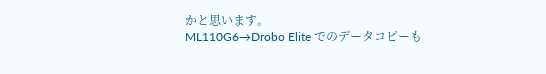かと思います。
ML110G6→Drobo Elite でのデータコピーも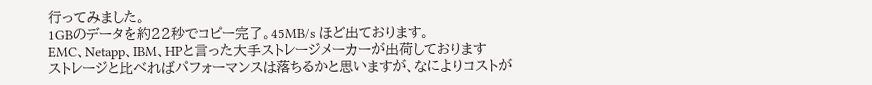行ってみました。
1GBのデータを約22秒でコピー完了。45MB/s ほど出ております。
EMC、Netapp、IBM、HPと言った大手ストレージメーカーが出荷しております
ストレージと比べればパフォーマンスは落ちるかと思いますが、なによりコストが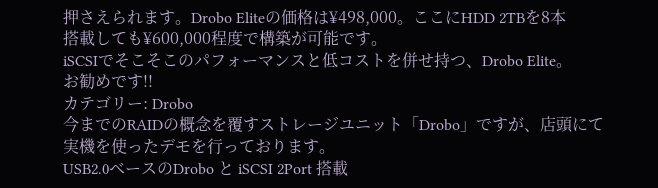押さえられます。Drobo Eliteの価格は¥498,000。ここにHDD 2TBを8本
搭載しても¥600,000程度で構築が可能です。
iSCSIでそこそこのパフォーマンスと低コストを併せ持つ、Drobo Elite。
お勧めです!!
カテゴリー: Drobo
今までのRAIDの概念を覆すストレージユニット「Drobo」ですが、店頭にて
実機を使ったデモを行っております。
USB2.0ベースのDrobo と iSCSI 2Port 搭載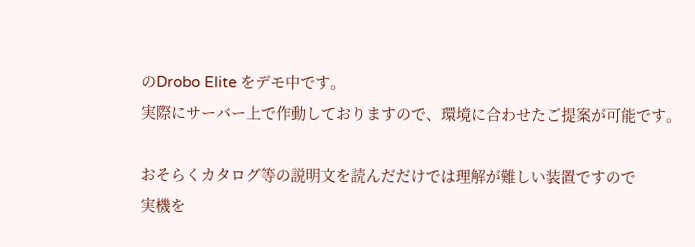のDrobo Elite をデモ中です。
実際にサーバー上で作動しておりますので、環境に合わせたご提案が可能です。

おそらくカタログ等の説明文を読んだだけでは理解が難しい装置ですので
実機を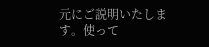元にご説明いたします。使って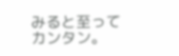みると至ってカンタン。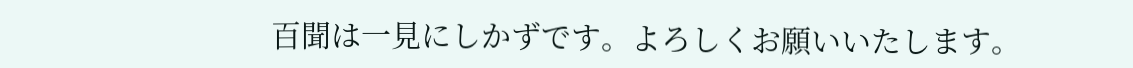百聞は一見にしかずです。よろしくお願いいたします。